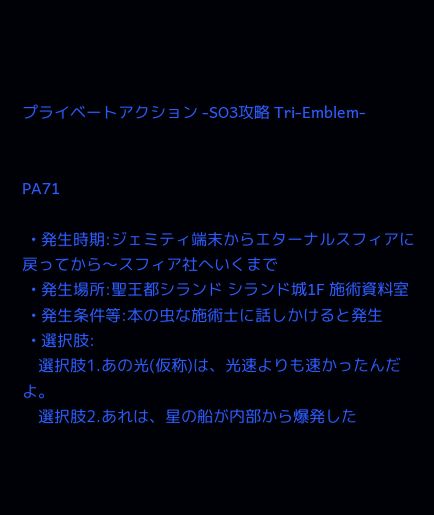プライベートアクション -SO3攻略 Tri-Emblem-


PA71

  • 発生時期:ジェミティ端末からエターナルスフィアに戻ってから〜スフィア社へいくまで
  • 発生場所:聖王都シランド シランド城1F 施術資料室
  • 発生条件等:本の虫な施術士に話しかけると発生
  • 選択肢:
    選択肢1.あの光(仮称)は、光速よりも速かったんだよ。
    選択肢2.あれは、星の船が内部から爆発した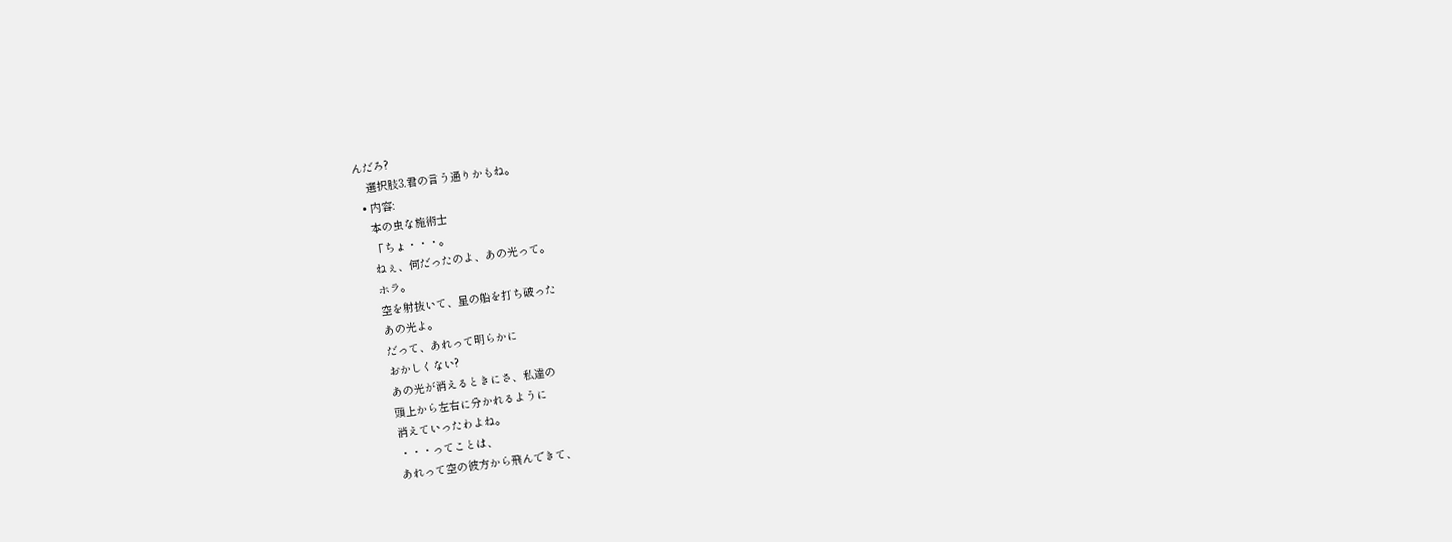んだろ?
    選択肢3.君の言う通りかもね。
  • 内容:
    本の虫な施術士
    「ちょ・・・。
    ねぇ、何だったのよ、あの光って。
    ホラ。
    空を射抜いて、星の船を打ち破った
    あの光よ。
    だって、あれって明らかに
    おかしくない?
    あの光が消えるときにさ、私達の
    頭上から左右に分かれるように
    消えていったわよね。
    ・・・ってことは、
    あれって空の彼方から飛んできて、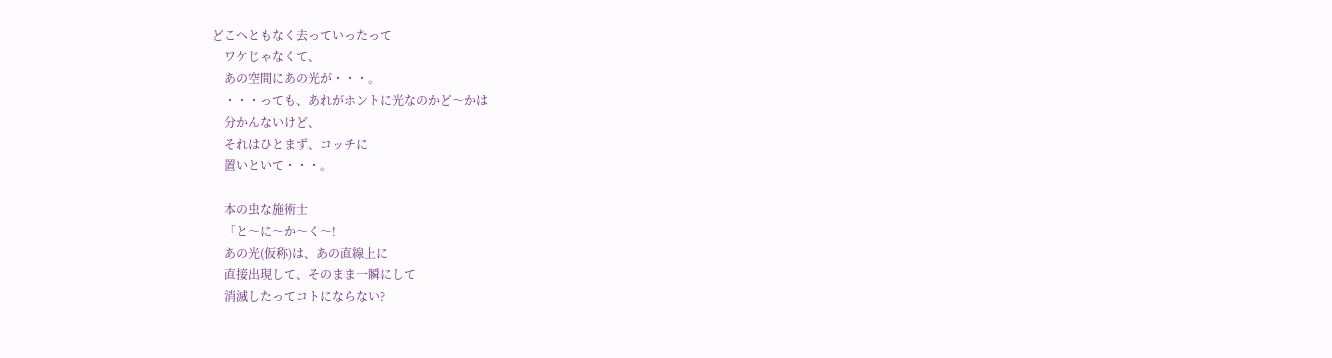どこへともなく去っていったって
    ワケじゃなくて、
    あの空間にあの光が・・・。
    ・・・っても、あれがホントに光なのかど〜かは
    分かんないけど、
    それはひとまず、コッチに
    置いといて・・・。

    本の虫な施術士
    「と〜に〜か〜く〜!
    あの光(仮称)は、あの直線上に
    直接出現して、そのまま一瞬にして
    消滅したってコトにならない?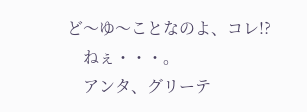ど〜ゆ〜ことなのよ、コレ!?
    ねぇ・・・。
    アンタ、グリーテ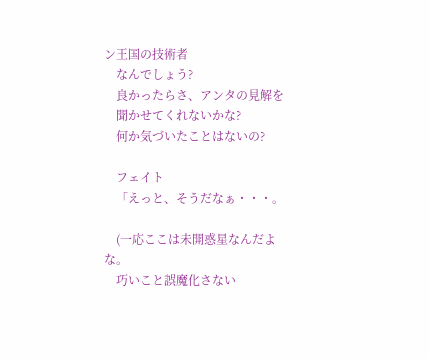ン王国の技術者
    なんでしょう?
    良かったらさ、アンタの見解を
    聞かせてくれないかな?
    何か気づいたことはないの?

    フェイト
    「えっと、そうだなぁ・・・。

    (一応ここは未開惑星なんだよな。
    巧いこと誤魔化さない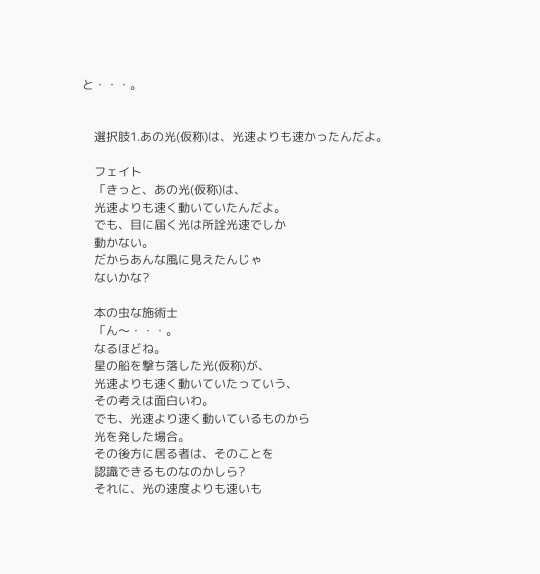と・・・。


    選択肢1.あの光(仮称)は、光速よりも速かったんだよ。

    フェイト
    「きっと、あの光(仮称)は、
    光速よりも速く動いていたんだよ。
    でも、目に届く光は所詮光速でしか
    動かない。
    だからあんな風に見えたんじゃ
    ないかな?

    本の虫な施術士
    「ん〜・・・。
    なるほどね。
    星の船を撃ち落した光(仮称)が、
    光速よりも速く動いていたっていう、
    その考えは面白いわ。
    でも、光速より速く動いているものから
    光を発した場合。
    その後方に居る者は、そのことを
    認識できるものなのかしら?
    それに、光の速度よりも速いも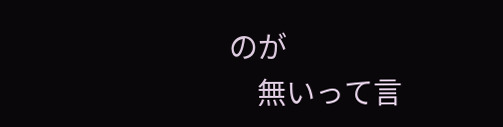のが
    無いって言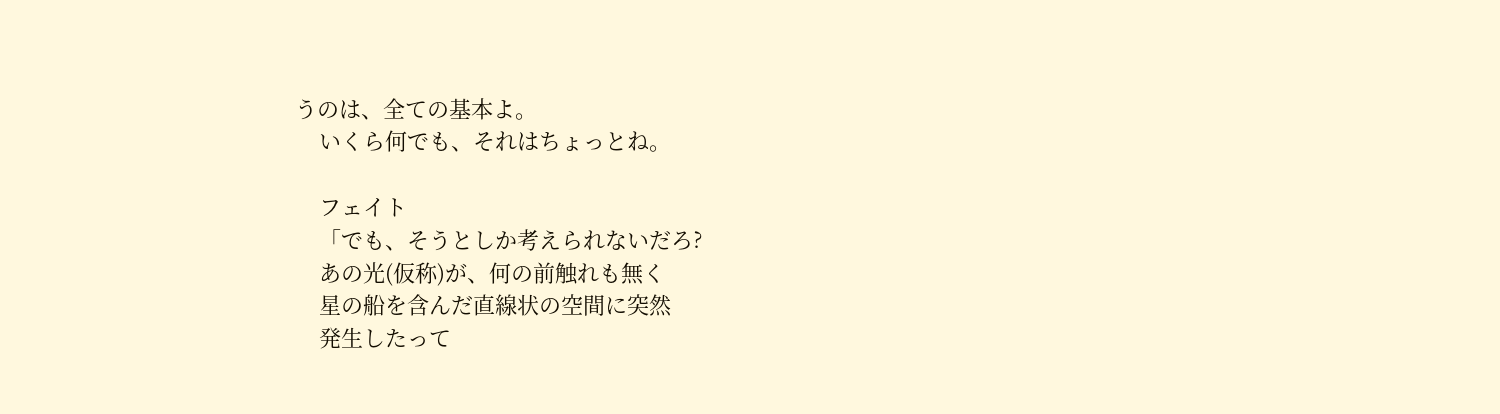うのは、全ての基本よ。
    いくら何でも、それはちょっとね。

    フェイト
    「でも、そうとしか考えられないだろ?
    あの光(仮称)が、何の前触れも無く
    星の船を含んだ直線状の空間に突然
    発生したって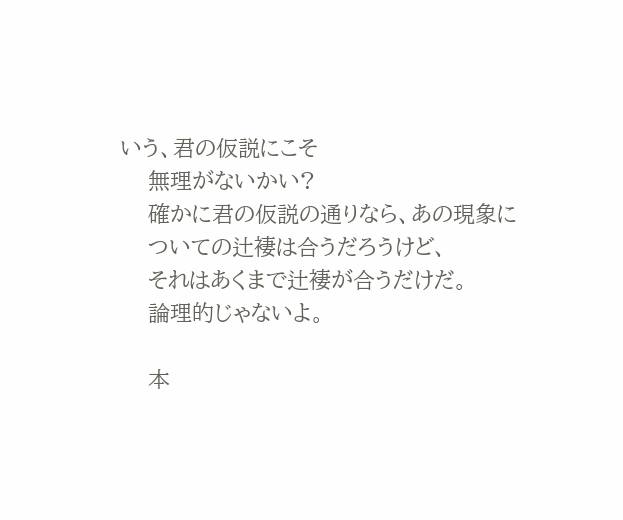いう、君の仮説にこそ
    無理がないかい?
    確かに君の仮説の通りなら、あの現象に
    ついての辻褄は合うだろうけど、
    それはあくまで辻褄が合うだけだ。
    論理的じゃないよ。

    本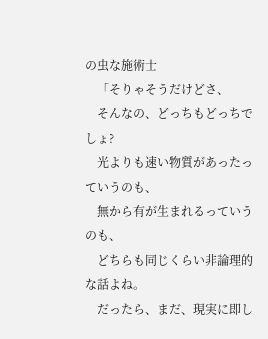の虫な施術士
    「そりゃそうだけどさ、
    そんなの、どっちもどっちでしょ?
    光よりも速い物質があったっていうのも、
    無から有が生まれるっていうのも、
    どちらも同じくらい非論理的な話よね。
    だったら、まだ、現実に即し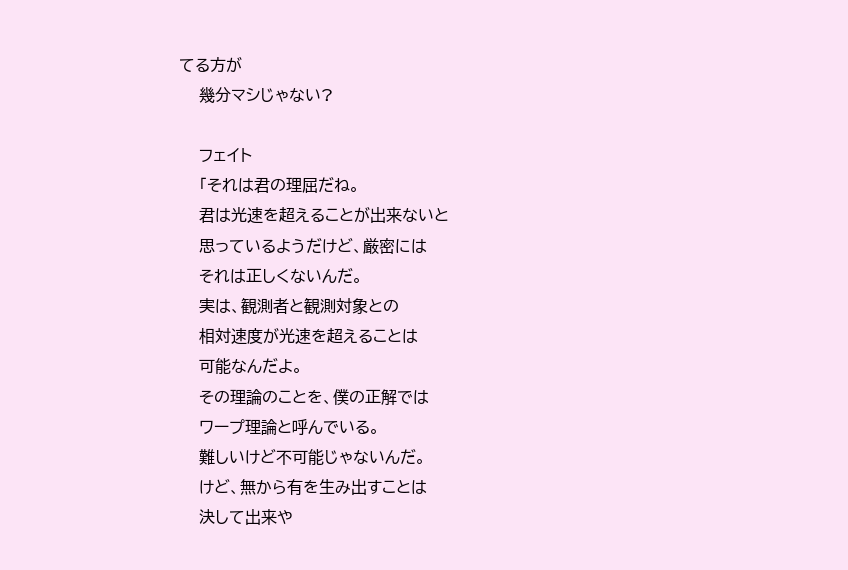てる方が
    幾分マシじゃない?

    フェイト
    「それは君の理屈だね。
    君は光速を超えることが出来ないと
    思っているようだけど、厳密には
    それは正しくないんだ。
    実は、観測者と観測対象との
    相対速度が光速を超えることは
    可能なんだよ。
    その理論のことを、僕の正解では
    ワープ理論と呼んでいる。
    難しいけど不可能じゃないんだ。
    けど、無から有を生み出すことは
    決して出来や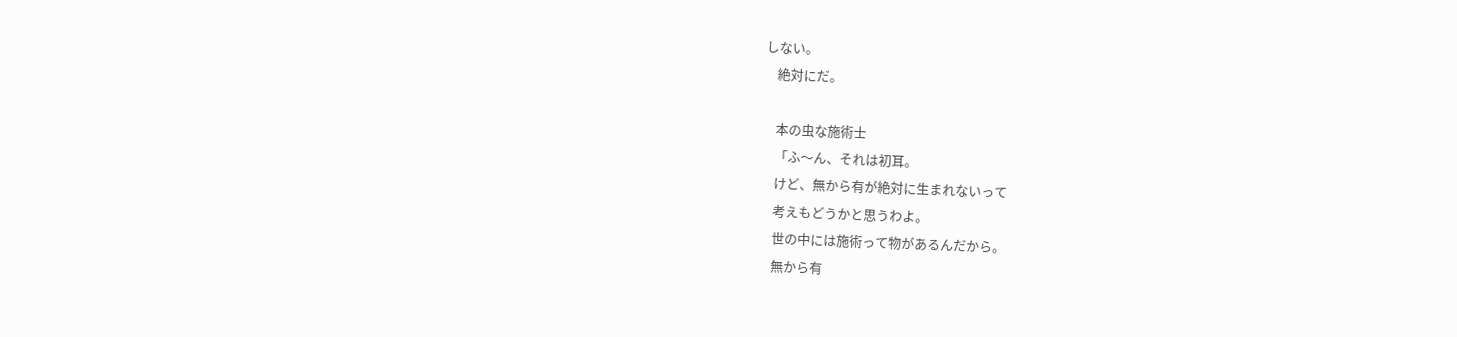しない。
    絶対にだ。

    本の虫な施術士
    「ふ〜ん、それは初耳。
    けど、無から有が絶対に生まれないって
    考えもどうかと思うわよ。
    世の中には施術って物があるんだから。
    無から有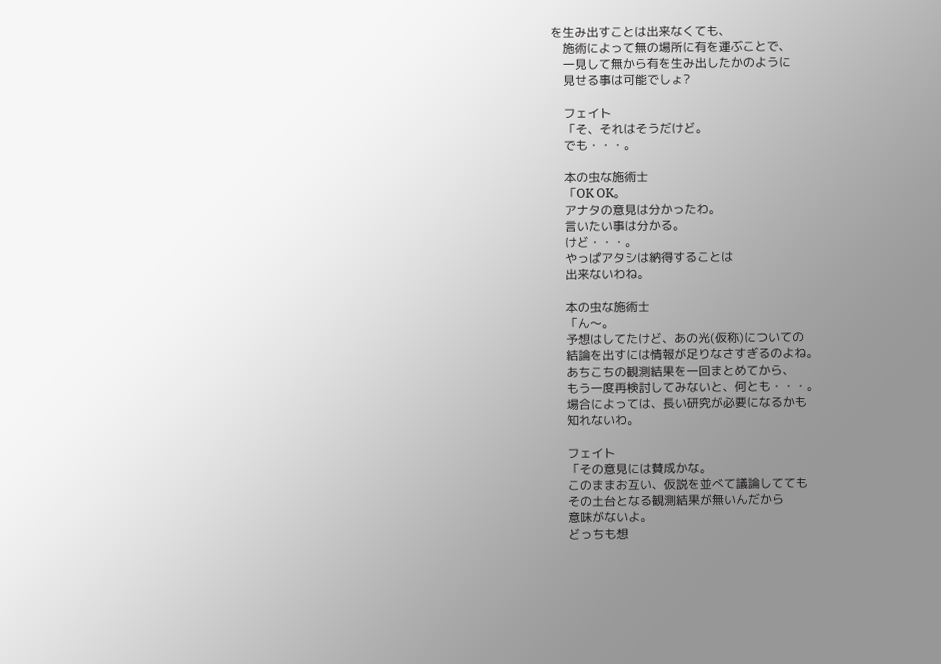を生み出すことは出来なくても、
    施術によって無の場所に有を運ぶことで、
    一見して無から有を生み出したかのように
    見せる事は可能でしょ?

    フェイト
    「そ、それはそうだけど。
    でも・・・。

    本の虫な施術士
    「OK OK。
    アナタの意見は分かったわ。
    言いたい事は分かる。
    けど・・・。
    やっぱアタシは納得することは
    出来ないわね。

    本の虫な施術士
    「ん〜。
    予想はしてたけど、あの光(仮称)についての
    結論を出すには情報が足りなさすぎるのよね。
    あちこちの観測結果を一回まとめてから、
    もう一度再検討してみないと、何とも・・・。
    場合によっては、長い研究が必要になるかも
    知れないわ。

    フェイト
    「その意見には賛成かな。
    このままお互い、仮説を並べて議論してても
    その土台となる観測結果が無いんだから
    意味がないよ。
    どっちも想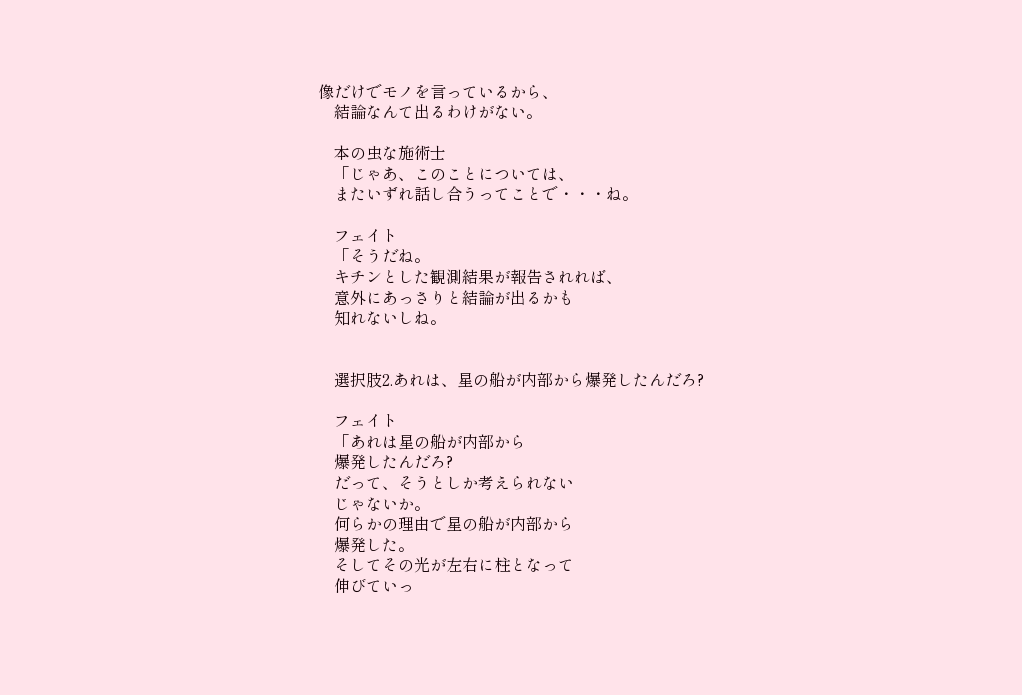像だけでモノを言っているから、
    結論なんて出るわけがない。

    本の虫な施術士
    「じゃあ、このことについては、
    またいずれ話し合うってことで・・・ね。

    フェイト
    「そうだね。
    キチンとした観測結果が報告されれば、
    意外にあっさりと結論が出るかも
    知れないしね。


    選択肢2.あれは、星の船が内部から爆発したんだろ?

    フェイト
    「あれは星の船が内部から
    爆発したんだろ?
    だって、そうとしか考えられない
    じゃないか。
    何らかの理由で星の船が内部から
    爆発した。
    そしてその光が左右に柱となって
    伸びていっ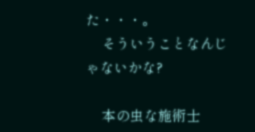た・・・。
    そういうことなんじゃないかな?

    本の虫な施術士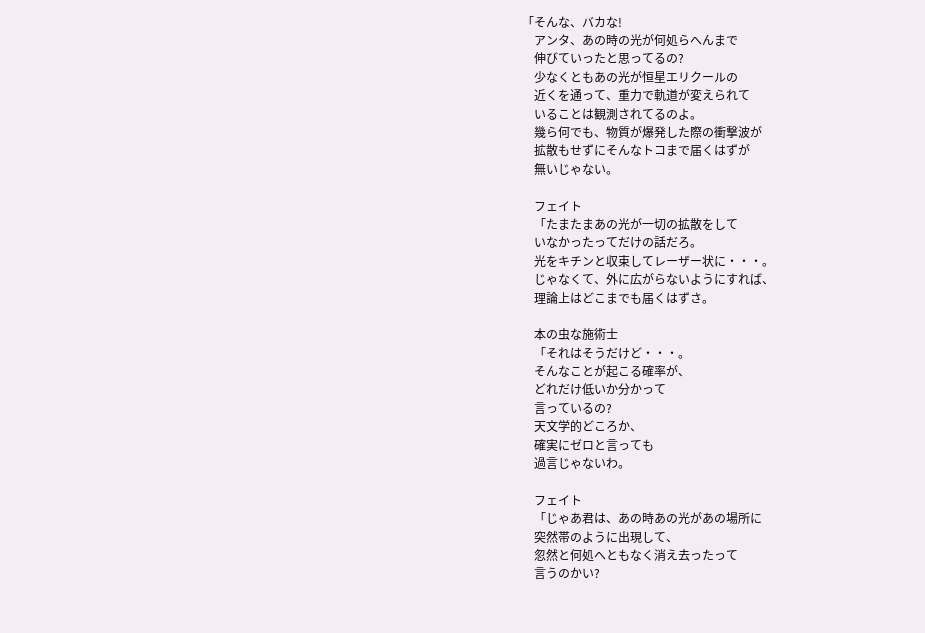「そんな、バカな!
    アンタ、あの時の光が何処らへんまで
    伸びていったと思ってるの?
    少なくともあの光が恒星エリクールの
    近くを通って、重力で軌道が変えられて
    いることは観測されてるのよ。
    幾ら何でも、物質が爆発した際の衝撃波が
    拡散もせずにそんなトコまで届くはずが
    無いじゃない。

    フェイト
    「たまたまあの光が一切の拡散をして
    いなかったってだけの話だろ。
    光をキチンと収束してレーザー状に・・・。
    じゃなくて、外に広がらないようにすれば、
    理論上はどこまでも届くはずさ。

    本の虫な施術士
    「それはそうだけど・・・。
    そんなことが起こる確率が、
    どれだけ低いか分かって
    言っているの?
    天文学的どころか、
    確実にゼロと言っても
    過言じゃないわ。

    フェイト
    「じゃあ君は、あの時あの光があの場所に
    突然帯のように出現して、
    忽然と何処へともなく消え去ったって
    言うのかい?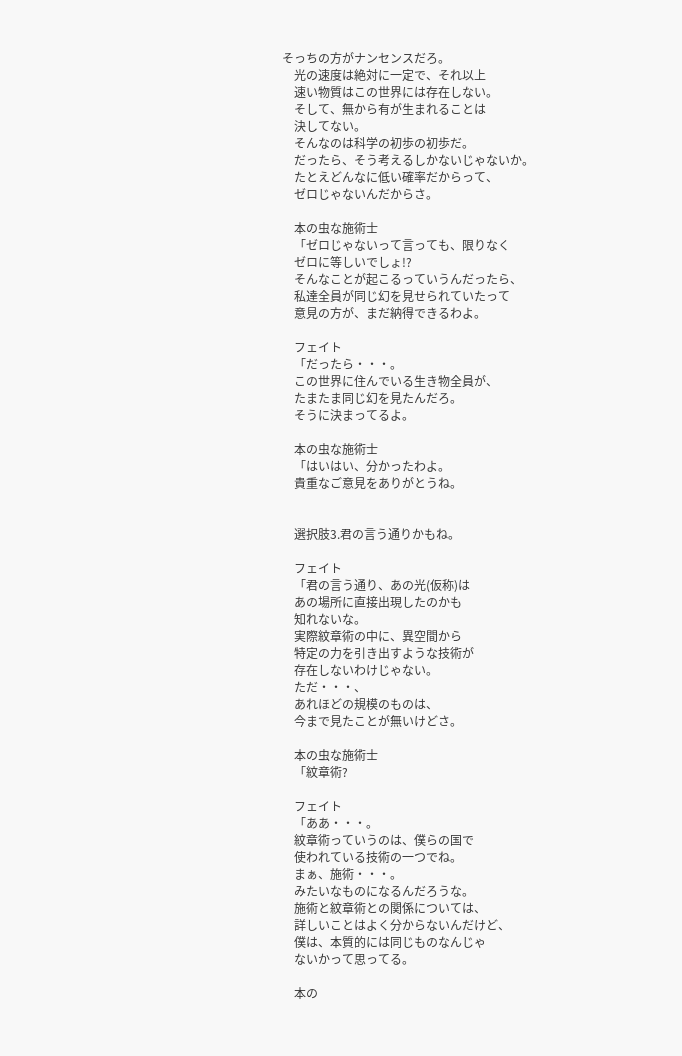そっちの方がナンセンスだろ。
    光の速度は絶対に一定で、それ以上
    速い物質はこの世界には存在しない。
    そして、無から有が生まれることは
    決してない。
    そんなのは科学の初歩の初歩だ。
    だったら、そう考えるしかないじゃないか。
    たとえどんなに低い確率だからって、
    ゼロじゃないんだからさ。

    本の虫な施術士
    「ゼロじゃないって言っても、限りなく
    ゼロに等しいでしょ!?
    そんなことが起こるっていうんだったら、
    私達全員が同じ幻を見せられていたって
    意見の方が、まだ納得できるわよ。

    フェイト
    「だったら・・・。
    この世界に住んでいる生き物全員が、
    たまたま同じ幻を見たんだろ。
    そうに決まってるよ。

    本の虫な施術士
    「はいはい、分かったわよ。
    貴重なご意見をありがとうね。


    選択肢3.君の言う通りかもね。

    フェイト
    「君の言う通り、あの光(仮称)は
    あの場所に直接出現したのかも
    知れないな。
    実際紋章術の中に、異空間から
    特定の力を引き出すような技術が
    存在しないわけじゃない。
    ただ・・・、
    あれほどの規模のものは、
    今まで見たことが無いけどさ。

    本の虫な施術士
    「紋章術?

    フェイト
    「ああ・・・。
    紋章術っていうのは、僕らの国で
    使われている技術の一つでね。
    まぁ、施術・・・。
    みたいなものになるんだろうな。
    施術と紋章術との関係については、
    詳しいことはよく分からないんだけど、
    僕は、本質的には同じものなんじゃ
    ないかって思ってる。

    本の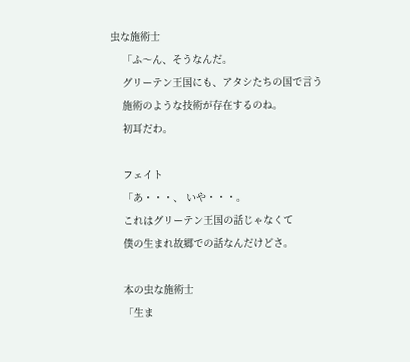虫な施術士
    「ふ〜ん、そうなんだ。
    グリーテン王国にも、アタシたちの国で言う
    施術のような技術が存在するのね。
    初耳だわ。

    フェイト
    「あ・・・、 いや・・・。
    これはグリーテン王国の話じゃなくて
    僕の生まれ故郷での話なんだけどさ。

    本の虫な施術士
    「生ま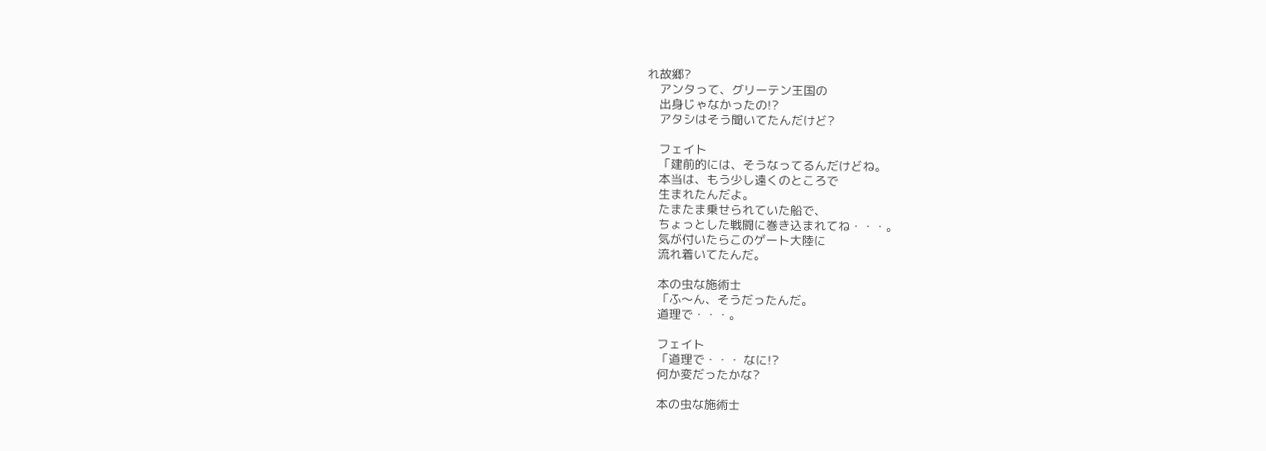れ故郷?
    アンタって、グリーテン王国の
    出身じゃなかったの!?
    アタシはそう聞いてたんだけど?

    フェイト
    「建前的には、そうなってるんだけどね。
    本当は、もう少し遠くのところで
    生まれたんだよ。
    たまたま乗せられていた船で、
    ちょっとした戦闘に巻き込まれてね・・・。
    気が付いたらこのゲート大陸に
    流れ着いてたんだ。

    本の虫な施術士
    「ふ〜ん、そうだったんだ。
    道理で・・・。

    フェイト
    「道理で・・・ なに!?
    何か変だったかな?

    本の虫な施術士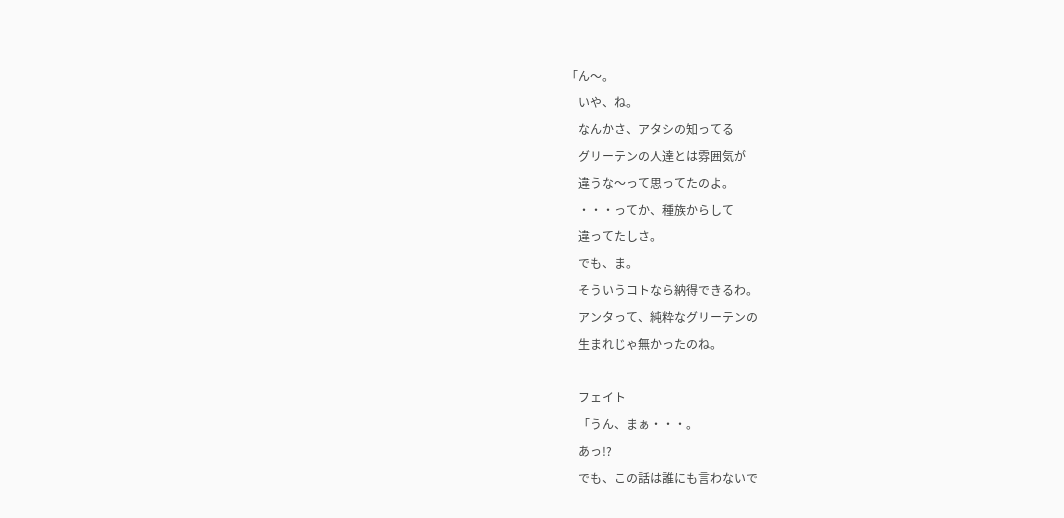「ん〜。
    いや、ね。
    なんかさ、アタシの知ってる
    グリーテンの人達とは雰囲気が
    違うな〜って思ってたのよ。
    ・・・ってか、種族からして
    違ってたしさ。
    でも、ま。
    そういうコトなら納得できるわ。
    アンタって、純粋なグリーテンの
    生まれじゃ無かったのね。

    フェイト
    「うん、まぁ・・・。
    あっ!?
    でも、この話は誰にも言わないで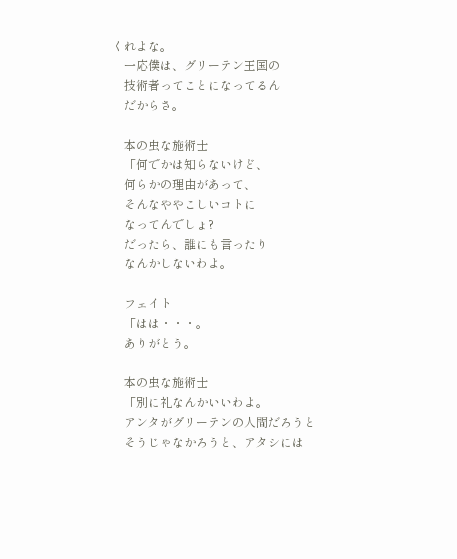くれよな。
    一応僕は、グリーテン王国の
    技術者ってことになってるん
    だからさ。

    本の虫な施術士
    「何でかは知らないけど、
    何らかの理由があって、
    そんなややこしいコトに
    なってんでしょ?
    だったら、誰にも言ったり
    なんかしないわよ。

    フェイト
    「はは・・・。
    ありがとう。

    本の虫な施術士
    「別に礼なんかいいわよ。
    アンタがグリーテンの人間だろうと
    そうじゃなかろうと、アタシには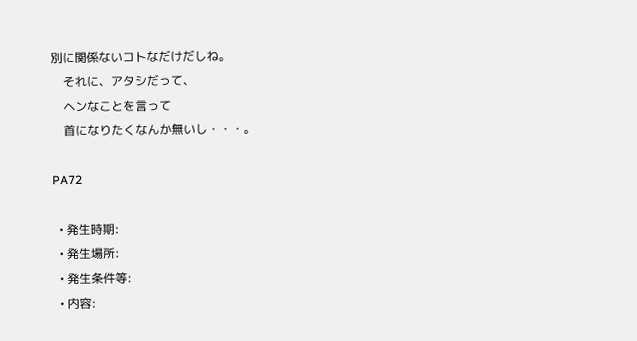別に関係ないコトなだけだしね。
    それに、アタシだって、
    ヘンなことを言って
    首になりたくなんか無いし・・・。

PA72

  • 発生時期:
  • 発生場所:
  • 発生条件等:
  • 内容: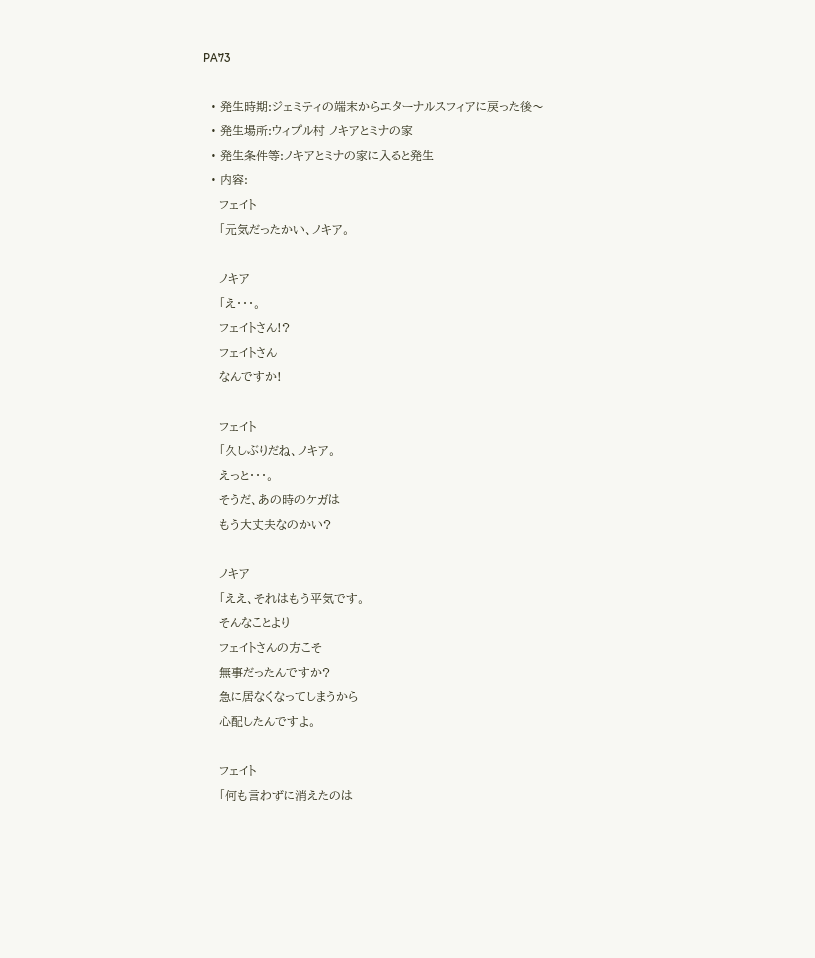PA73

  • 発生時期:ジェミティの端末からエターナルスフィアに戻った後〜
  • 発生場所:ウィプル村 ノキアとミナの家
  • 発生条件等:ノキアとミナの家に入ると発生
  • 内容:
    フェイト
    「元気だったかい、ノキア。

    ノキア
    「え・・・。
    フェイトさん!?
    フェイトさん
    なんですか!

    フェイト
    「久しぶりだね、ノキア。
    えっと・・・。
    そうだ、あの時のケガは
    もう大丈夫なのかい?

    ノキア
    「ええ、それはもう平気です。
    そんなことより
    フェイトさんの方こそ
    無事だったんですか?
    急に居なくなってしまうから
    心配したんですよ。

    フェイト
    「何も言わずに消えたのは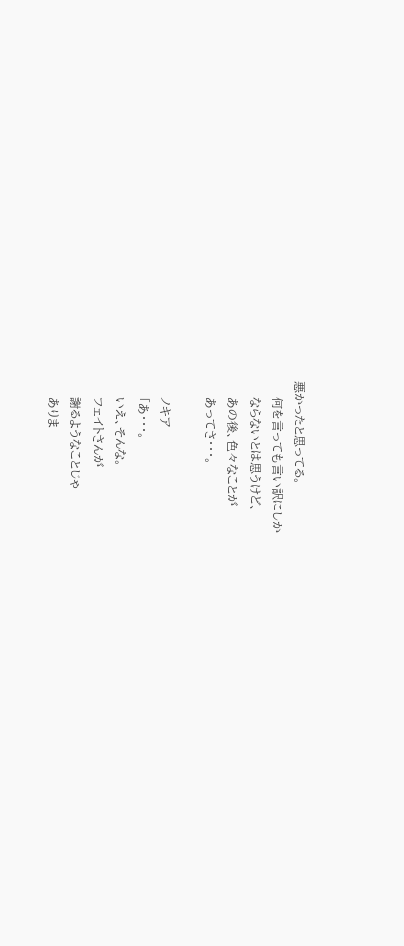悪かったと思ってる。
    何を言っても言い訳にしか
    ならないとは思うけど、
    あの後、色々なことが
    あってさ・・・。

    ノキア
    「あ・・・。
    いえ、そんな。
    フェイトさんが
    謝るようなことじゃ
    ありま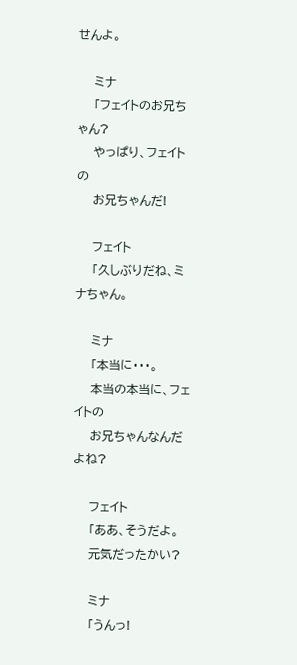せんよ。

    ミナ
    「フェイトのお兄ちゃん?
    やっぱり、フェイトの
    お兄ちゃんだ!

    フェイト
    「久しぶりだね、ミナちゃん。

    ミナ
    「本当に・・・。
    本当の本当に、フェイトの
    お兄ちゃんなんだよね?

    フェイト
    「ああ、そうだよ。
    元気だったかい?

    ミナ
    「うんっ!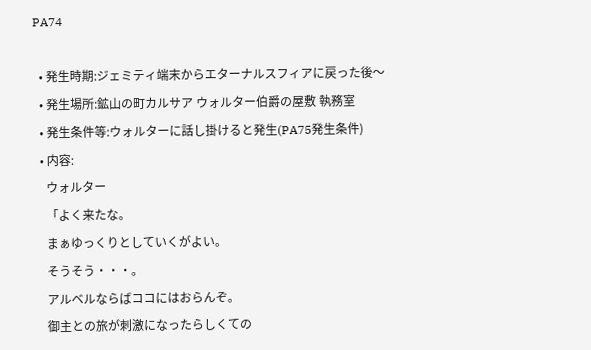PA74

  • 発生時期:ジェミティ端末からエターナルスフィアに戻った後〜
  • 発生場所:鉱山の町カルサア ウォルター伯爵の屋敷 執務室
  • 発生条件等:ウォルターに話し掛けると発生(PA75発生条件)
  • 内容:
    ウォルター
    「よく来たな。
    まぁゆっくりとしていくがよい。
    そうそう・・・。
    アルベルならばココにはおらんぞ。
    御主との旅が刺激になったらしくての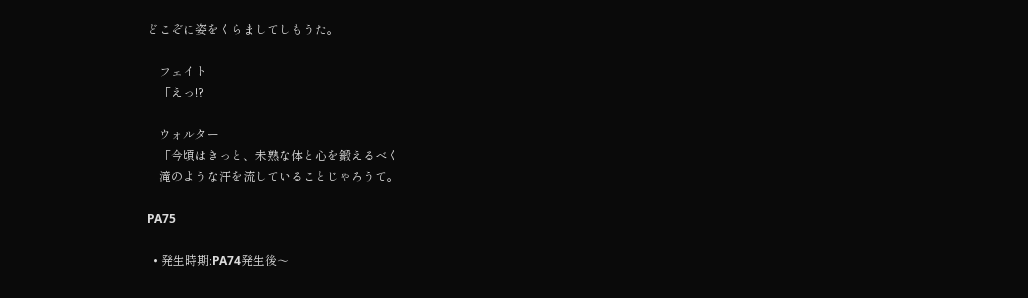どこぞに姿をくらましてしもうた。

    フェイト
    「えっ!?

    ウォルター
    「今頃はきっと、未熟な体と心を鍛えるべく
    滝のような汗を流していることじゃろうて。

PA75

  • 発生時期:PA74発生後〜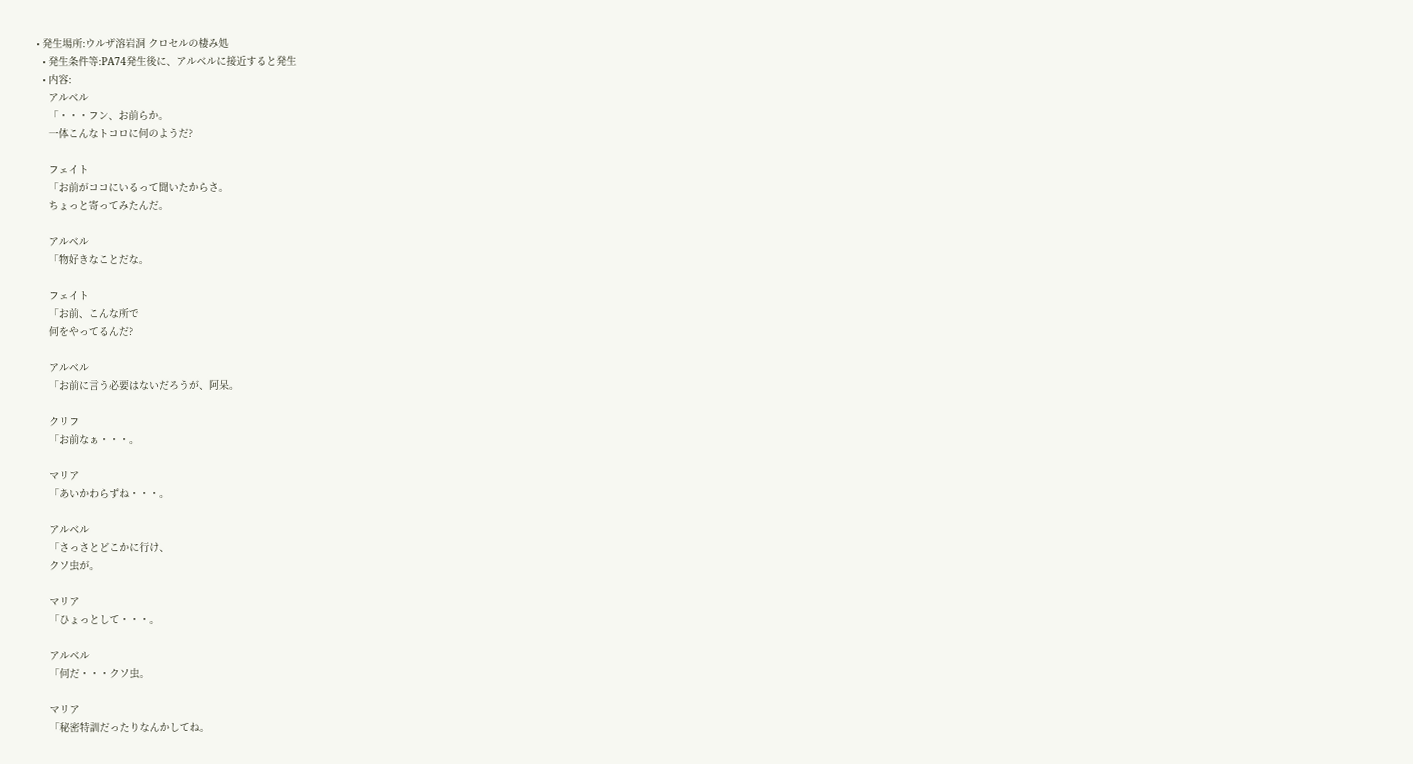• 発生場所:ウルザ溶岩洞 クロセルの棲み処
  • 発生条件等:PA74発生後に、アルベルに接近すると発生
  • 内容:
    アルベル
    「・・・フン、お前らか。
    一体こんなトコロに何のようだ?

    フェイト
    「お前がココにいるって聞いたからさ。
    ちょっと寄ってみたんだ。

    アルベル
    「物好きなことだな。

    フェイト
    「お前、こんな所で
    何をやってるんだ?

    アルベル
    「お前に言う必要はないだろうが、阿呆。

    クリフ
    「お前なぁ・・・。

    マリア
    「あいかわらずね・・・。

    アルベル
    「さっさとどこかに行け、
    クソ虫が。

    マリア
    「ひょっとして・・・。

    アルベル
    「何だ・・・クソ虫。

    マリア
    「秘密特訓だったりなんかしてね。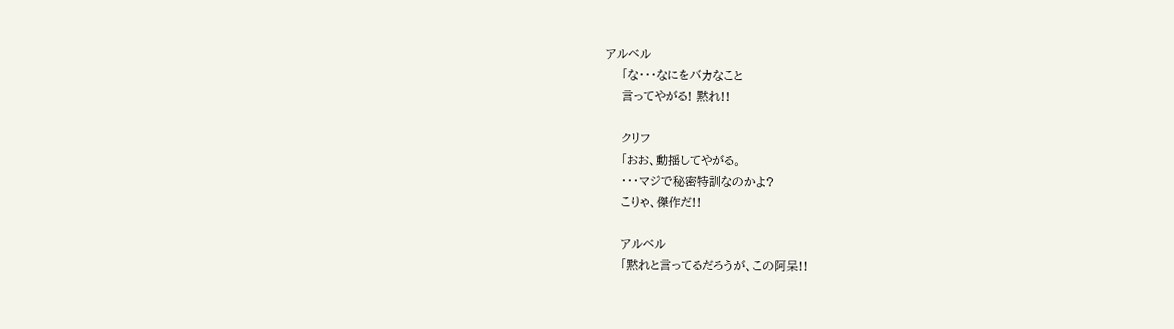アルベル
    「な・・・なにをバカなこと
    言ってやがる! 黙れ!!

    クリフ
    「おお、動揺してやがる。
    ・・・マジで秘密特訓なのかよ?
    こりゃ、傑作だ!!

    アルベル
    「黙れと言ってるだろうが、この阿呆!!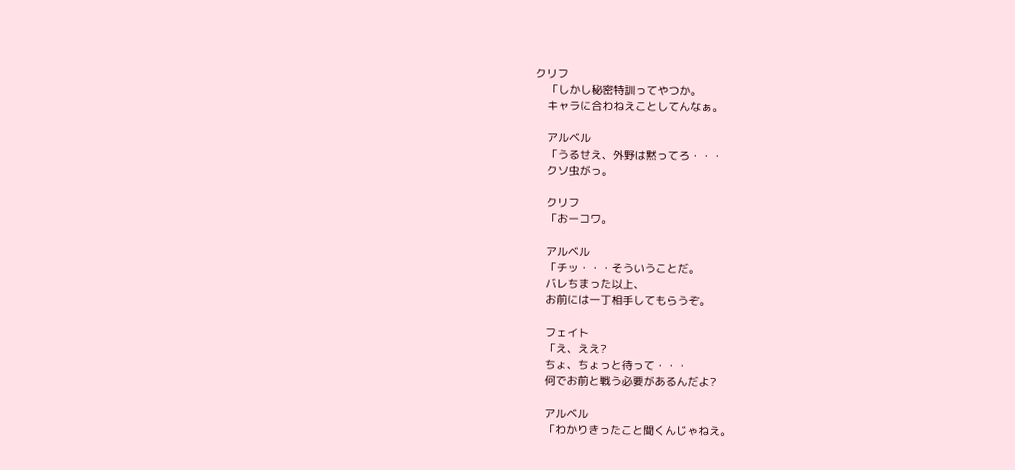クリフ
    「しかし秘密特訓ってやつか。
    キャラに合わねえことしてんなぁ。

    アルベル
    「うるせえ、外野は黙ってろ・・・
    クソ虫がっ。

    クリフ
    「おーコワ。

    アルベル
    「チッ・・・そういうことだ。
    バレちまった以上、
    お前には一丁相手してもらうぞ。

    フェイト
    「え、ええ?
    ちょ、ちょっと待って・・・
    何でお前と戦う必要があるんだよ?

    アルベル
    「わかりきったこと聞くんじゃねえ。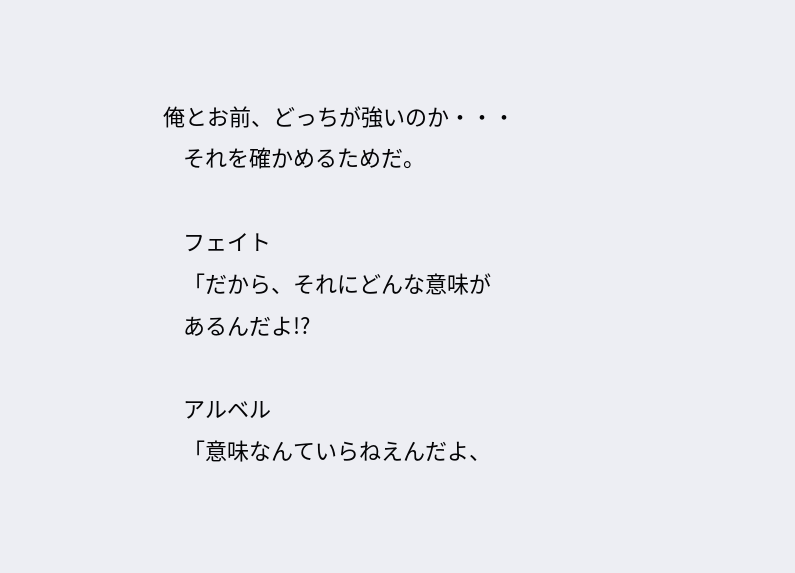俺とお前、どっちが強いのか・・・
    それを確かめるためだ。

    フェイト
    「だから、それにどんな意味が
    あるんだよ!?

    アルベル
    「意味なんていらねえんだよ、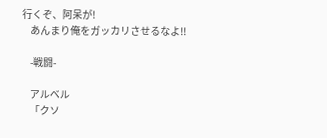行くぞ、阿呆が!
    あんまり俺をガッカリさせるなよ!!

    -戦闘-

    アルベル
    「クソ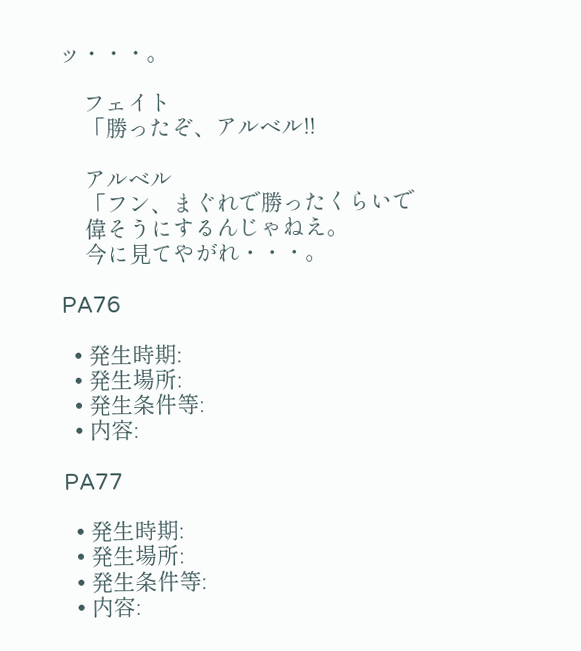ッ・・・。

    フェイト
    「勝ったぞ、アルベル!!

    アルベル
    「フン、まぐれで勝ったくらいで
    偉そうにするんじゃねえ。
    今に見てやがれ・・・。

PA76

  • 発生時期:
  • 発生場所:
  • 発生条件等:
  • 内容:

PA77

  • 発生時期:
  • 発生場所:
  • 発生条件等:
  • 内容: